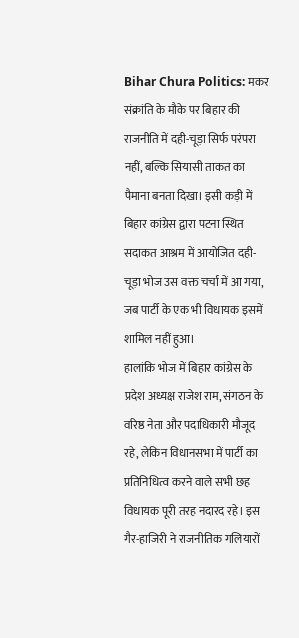Bihar Chura Politics: मकर संक्रांति के मौके पर बिहार की राजनीति में दही-चूड़ा सिर्फ परंपरा नहीं, बल्कि सियासी ताकत का पैमाना बनता दिखा। इसी कड़ी में बिहार कांग्रेस द्वारा पटना स्थित सदाकत आश्रम में आयोजित दही-चूड़ा भोज उस वक्त चर्चा में आ गया, जब पार्टी के एक भी विधायक इसमें शामिल नहीं हुआ।
हालांकि भोज में बिहार कांग्रेस के प्रदेश अध्यक्ष राजेश राम, संगठन के वरिष्ठ नेता और पदाधिकारी मौजूद रहे, लेकिन विधानसभा में पार्टी का प्रतिनिधित्व करने वाले सभी छह विधायक पूरी तरह नदारद रहे। इस गैर-हाजिरी ने राजनीतिक गलियारों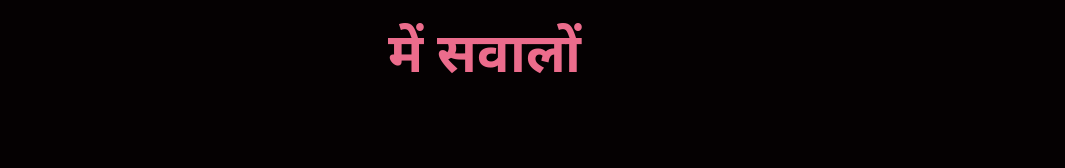में सवालों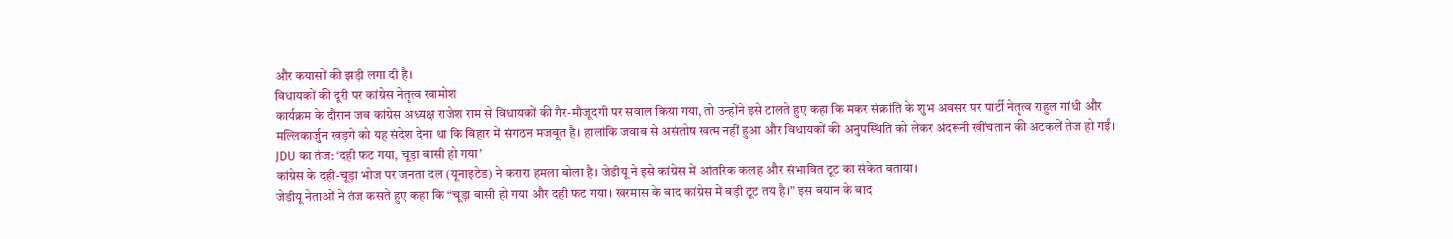और कयासों की झड़ी लगा दी है।
विधायकों की दूरी पर कांग्रेस नेतृत्व खामोश
कार्यक्रम के दौरान जब कांग्रेस अध्यक्ष राजेश राम से विधायकों की गैर-मौजूदगी पर सवाल किया गया, तो उन्होंने इसे टालते हुए कहा कि मकर संक्रांति के शुभ अवसर पर पार्टी नेतृत्व राहुल गांधी और मल्लिकार्जुन खड़गे को यह संदेश देना था कि बिहार में संगठन मजबूत है। हालांकि जवाब से असंतोष खत्म नहीं हुआ और विधायकों की अनुपस्थिति को लेकर अंदरूनी खींचतान की अटकलें तेज हो गईं।
JDU का तंज: ‘दही फट गया, चूड़ा बासी हो गया’
कांग्रेस के दही-चूड़ा भोज पर जनता दल (यूनाइटेड) ने करारा हमला बोला है। जेडीयू ने इसे कांग्रेस में आंतरिक कलह और संभावित टूट का संकेत बताया।
जेडीयू नेताओं ने तंज कसते हुए कहा कि “चूड़ा बासी हो गया और दही फट गया। खरमास के बाद कांग्रेस में बड़ी टूट तय है।” इस बयान के बाद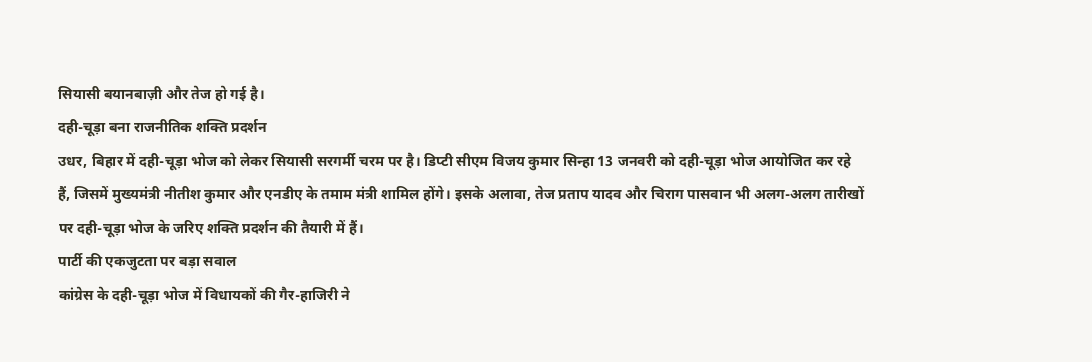सियासी बयानबाज़ी और तेज हो गई है।
दही-चूड़ा बना राजनीतिक शक्ति प्रदर्शन
उधर, बिहार में दही-चूड़ा भोज को लेकर सियासी सरगर्मी चरम पर है। डिप्टी सीएम विजय कुमार सिन्हा 13 जनवरी को दही-चूड़ा भोज आयोजित कर रहे हैं, जिसमें मुख्यमंत्री नीतीश कुमार और एनडीए के तमाम मंत्री शामिल होंगे। इसके अलावा, तेज प्रताप यादव और चिराग पासवान भी अलग-अलग तारीखों पर दही-चूड़ा भोज के जरिए शक्ति प्रदर्शन की तैयारी में हैं।
पार्टी की एकजुटता पर बड़ा सवाल
कांग्रेस के दही-चूड़ा भोज में विधायकों की गैर-हाजिरी ने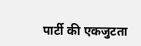पार्टी की एकजुटता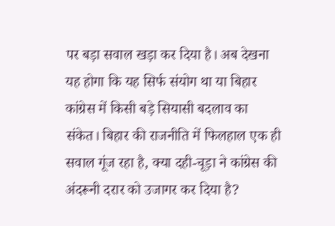पर बड़ा सवाल खड़ा कर दिया है। अब देखना यह होगा कि यह सिर्फ संयोग था या बिहार कांग्रेस में किसी बड़े सियासी बदलाव का संकेत। बिहार की राजनीति में फिलहाल एक ही सवाल गूंज रहा है, क्या दही-चूड़ा ने कांग्रेस की अंदरूनी दरार को उजागर कर दिया है?